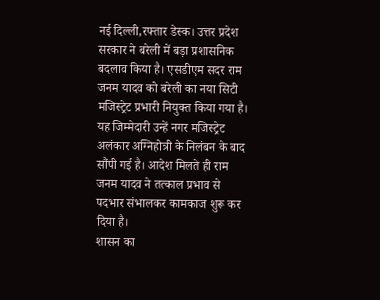नई दिल्ली,रफ्तार डेस्क। उत्तर प्रदेश सरकार ने बरेली में बड़ा प्रशासनिक बदलाव किया है। एसडीएम सदर राम जनम यादव को बरेली का नया सिटी मजिस्ट्रेट प्रभारी नियुक्त किया गया है। यह जिम्मेदारी उन्हें नगर मजिस्ट्रेट अलंकार अग्निहोत्री के निलंबन के बाद सौंपी गई है। आदेश मिलते ही राम जनम यादव ने तत्काल प्रभाव से पदभार संभालकर कामकाज शुरू कर दिया है।
शासन का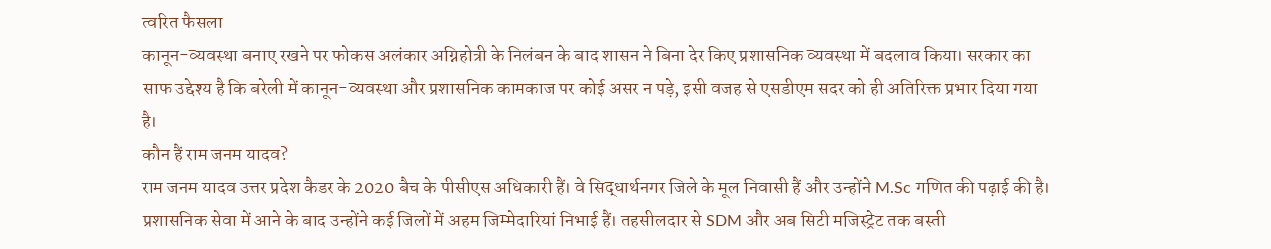त्वरित फैसला
कानून-व्यवस्था बनाए रखने पर फोकस अलंकार अग्निहोत्री के निलंबन के बाद शासन ने बिना देर किए प्रशासनिक व्यवस्था में बदलाव किया। सरकार का साफ उद्देश्य है कि बरेली में कानून-व्यवस्था और प्रशासनिक कामकाज पर कोई असर न पड़े, इसी वजह से एसडीएम सदर को ही अतिरिक्त प्रभार दिया गया है।
कौन हैं राम जनम यादव?
राम जनम यादव उत्तर प्रदेश कैडर के 2020 बैच के पीसीएस अधिकारी हैं। वे सिद्धार्थनगर जिले के मूल निवासी हैं और उन्होंने M.Sc गणित की पढ़ाई की है। प्रशासनिक सेवा में आने के बाद उन्होंने कई जिलों में अहम जिम्मेदारियां निभाई हैं। तहसीलदार से SDM और अब सिटी मजिस्ट्रेट तक बस्ती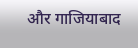और गाजियाबाद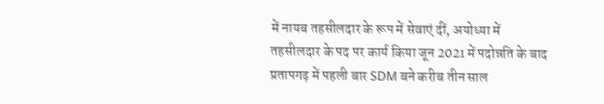में नायब तहसीलदार के रूप में सेवाएं दीं, अयोध्या में तहसीलदार के पद पर कार्य किया जून 2021 में पदोन्नति के बाद प्रतापगढ़ में पहली बार SDM बने करीब तीन साल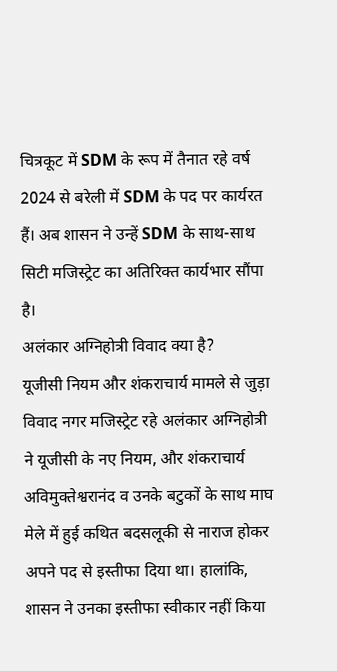चित्रकूट में SDM के रूप में तैनात रहे वर्ष 2024 से बरेली में SDM के पद पर कार्यरत हैं। अब शासन ने उन्हें SDM के साथ-साथ सिटी मजिस्ट्रेट का अतिरिक्त कार्यभार सौंपा है।
अलंकार अग्निहोत्री विवाद क्या है?
यूजीसी नियम और शंकराचार्य मामले से जुड़ा विवाद नगर मजिस्ट्रेट रहे अलंकार अग्निहोत्री ने यूजीसी के नए नियम, और शंकराचार्य अविमुक्तेश्वरानंद व उनके बटुकों के साथ माघ मेले में हुई कथित बदसलूकी से नाराज होकर अपने पद से इस्तीफा दिया था। हालांकि, शासन ने उनका इस्तीफा स्वीकार नहीं किया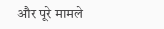और पूरे मामले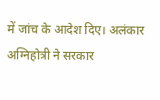में जांच के आदेश दिए। अलंकार अग्निहोत्री ने सरकार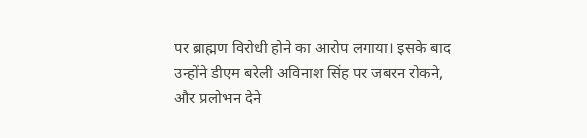पर ब्राह्मण विरोधी होने का आरोप लगाया। इसके बाद उन्होंने डीएम बरेली अविनाश सिंह पर जबरन रोकने, और प्रलोभन देने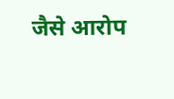जैसे आरोप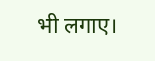भी लगाए।